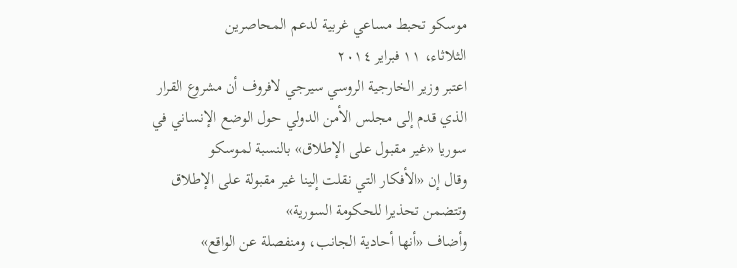موسكو تحبط مساعي غربية لدعم المحاصرين
الثلاثاء، ١١ فبراير ٢٠١٤
اعتبر وزير الخارجية الروسي سيرجي لافروف أن مشروع القرار الذي قدم إلى مجلس الأمن الدولي حول الوضع الإنساني في سوريا «غير مقبول على الإطلاق» بالنسبة لموسكو
وقال إن «الأفكار التي نقلت إلينا غير مقبولة على الإطلاق وتتضمن تحذيرا للحكومة السورية»
وأضاف «أنها أحادية الجانب، ومنفصلة عن الواقع»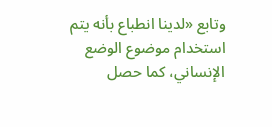وتابع «لدينا انطباع بأنه يتم استخدام موضوع الوضع الإنساني، كما حصل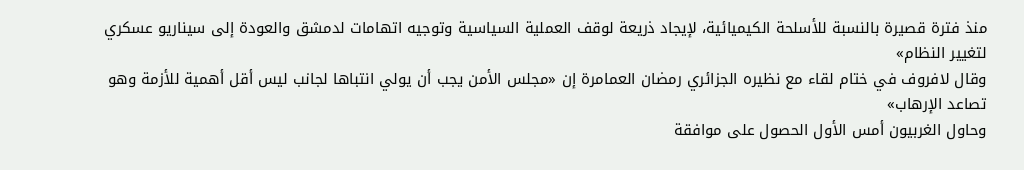منذ فترة قصيرة بالنسبة للأسلحة الكيميائية، لإيجاد ذريعة لوقف العملية السياسية وتوجيه اتهامات لدمشق والعودة إلى سيناريو عسكري لتغيير النظام»
وقال لافروف في ختام لقاء مع نظيره الجزائري رمضان العمامرة إن «مجلس الأمن يجب أن يولي انتباها لجانب ليس أقل أهمية للأزمة وهو تصاعد الإرهاب»
وحاول الغربيون أمس الأول الحصول على موافقة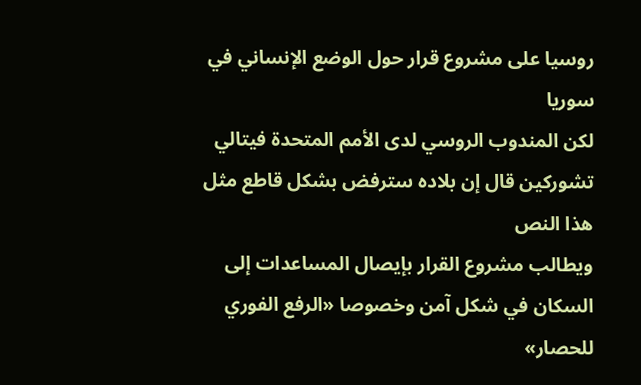روسيا على مشروع قرار حول الوضع الإنساني في سوريا
لكن المندوب الروسي لدى الأمم المتحدة فيتالي تشوركين قال إن بلاده سترفض بشكل قاطع مثل هذا النص
ويطالب مشروع القرار بإيصال المساعدات إلى السكان في شكل آمن وخصوصا «الرفع الفوري للحصار»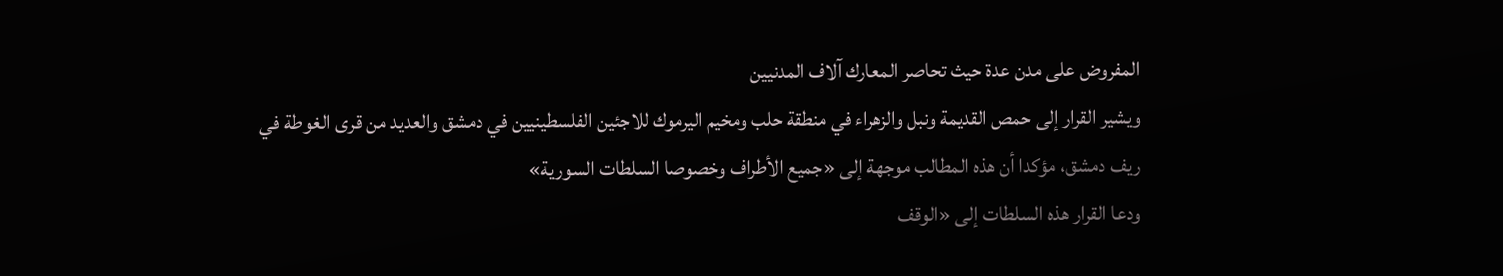المفروض على مدن عدة حيث تحاصر المعارك آلاف المدنيين
ويشير القرار إلى حمص القديمة ونبل والزهراء في منطقة حلب ومخيم اليرموك للاجئين الفلسطينيين في دمشق والعديد من قرى الغوطة في ريف دمشق، مؤكدا أن هذه المطالب موجهة إلى «جميع الأطراف وخصوصا السلطات السورية»
ودعا القرار هذه السلطات إلى «الوقف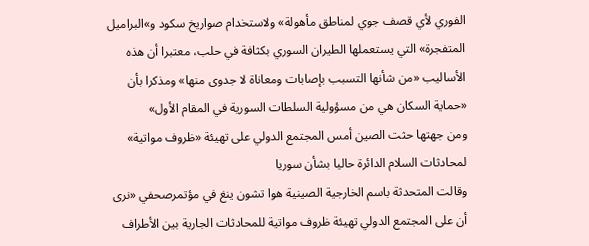الفوري لأي قصف جوي لمناطق مأهولة» ولاستخدام صواريخ سكود و»البراميل المتفجرة» التي يستعملها الطيران السوري بكثافة في حلب، معتبرا أن هذه الأساليب «من شأنها التسبب بإصابات ومعاناة لا جدوى منها» ومذكرا بأن «حماية السكان هي من مسؤولية السلطات السورية في المقام الأول»
ومن جهتها حثت الصين أمس المجتمع الدولي على تهيئة «ظروف مواتية» لمحادثات السلام الدائرة حاليا بشأن سوريا
وقالت المتحدثة باسم الخارجية الصينية هوا تشون ينغ في مؤتمرصحفي «نرى أن على المجتمع الدولي تهيئة ظروف مواتية للمحادثات الجارية بين الأطراف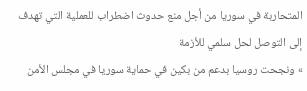المتحاربة في سوريا من أجل منع حدوث اضطراب للعملية التي تهدف إلى التوصل لحل سلمي للأزمة
» ونجحت روسيا بدعم من بكين في حماية سوريا في مجلس الأمن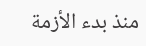منذ بدء الأزمة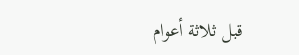قبل ثلاثة أعوام